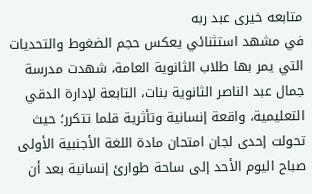متابعه خيرى عبد ربه
في مشهد استثنائي يعكس حجم الضغوط والتحديات التي يمر بها طلاب الثانوية العامة، شهدت مدرسة جمال عبد الناصر الثانوية بنات، التابعة لإدارة الدقي التعليمية، واقعة إنسانية وتأثرية قلما تتكرر؛ حيث تحولت إحدى لجان امتحان مادة اللغة الأجنبية الأولى صباح اليوم الأحد إلى ساحة طوارئ إنسانية بعد أن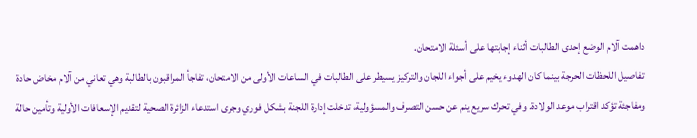داهمت آلام الوضع إحدى الطالبات أثناء إجابتها على أسئلة الامتحان.
تفاصيل اللحظات الحرجة بينما كان الهدوء يخيم على أجواء اللجان والتركيز يسيطر على الطالبات في الساعات الأولى من الامتحان، تفاجأ المراقبون بالطالبة وهي تعاني من آلام مخاض حادة ومفاجئة تؤكد اقتراب موعد الولادة. وفي تحرك سريع ينم عن حسن التصرف والمسؤولية، تدخلت إدارة اللجنة بشكل فوري وجرى استدعاء الزائرة الصحية لتقديم الإسعافات الأولية وتأمين حالة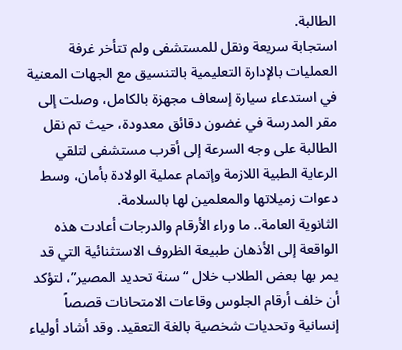الطالبة.
استجابة سريعة ونقل للمستشفى ولم تتأخر غرفة العمليات بالإدارة التعليمية بالتنسيق مع الجهات المعنية في استدعاء سيارة إسعاف مجهزة بالكامل، وصلت إلى مقر المدرسة في غضون دقائق معدودة، حيث تم نقل الطالبة على وجه السرعة إلى أقرب مستشفى لتلقي الرعاية الطبية اللازمة وإتمام عملية الولادة بأمان، وسط دعوات زميلاتها والمعلمين لها بالسلامة.
الثانوية العامة.. ما وراء الأرقام والدرجات أعادت هذه الواقعة إلى الأذهان طبيعة الظروف الاستثنائية التي قد يمر بها بعض الطلاب خلال “سنة تحديد المصير”، لتؤكد أن خلف أرقام الجلوس وقاعات الامتحانات قصصاً إنسانية وتحديات شخصية بالغة التعقيد. وقد أشاد أولياء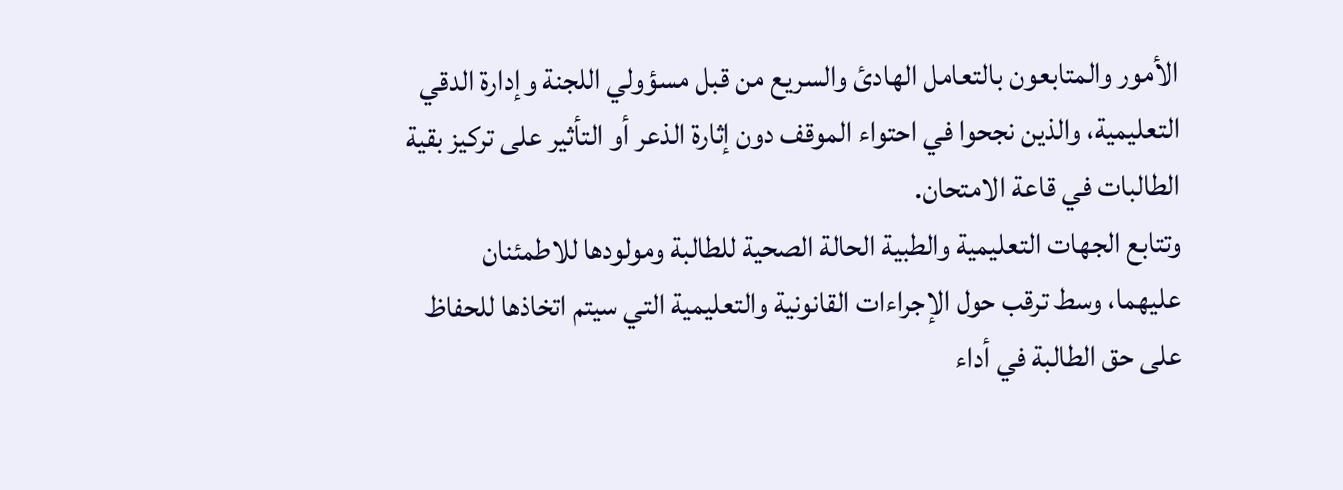الأمور والمتابعون بالتعامل الهادئ والسريع من قبل مسؤولي اللجنة وإدارة الدقي التعليمية، والذين نجحوا في احتواء الموقف دون إثارة الذعر أو التأثير على تركيز بقية الطالبات في قاعة الامتحان.
وتتابع الجهات التعليمية والطبية الحالة الصحية للطالبة ومولودها للاطمئنان عليهما، وسط ترقب حول الإجراءات القانونية والتعليمية التي سيتم اتخاذها للحفاظ على حق الطالبة في أداء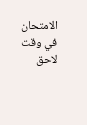الامتحان في وقت لاحق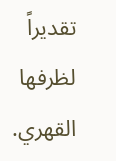تقديراً لظرفها القهري.